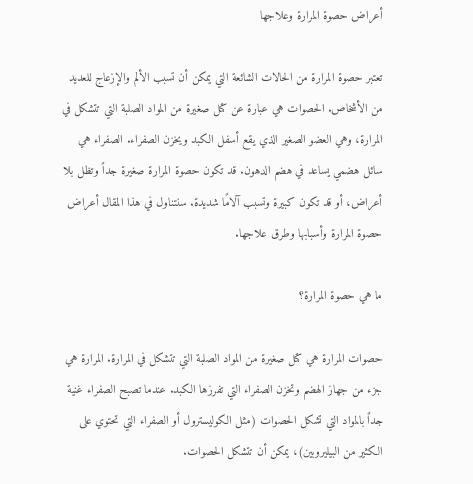أعراض حصوة المرارة وعلاجها

تعتبر حصوة المرارة من الحالات الشائعة التي يمكن أن تسبب الألم والإزعاج للعديد من الأشخاص. الحصوات هي عبارة عن كتل صغيرة من المواد الصلبة التي تتشكل في المرارة، وهي العضو الصغير الذي يقع أسفل الكبد ويخزن الصفراء. الصفراء هي سائل هضمي يساعد في هضم الدهون. قد تكون حصوة المرارة صغيرة جداً وتظل بلا أعراض، أو قد تكون كبيرة وتسبب آلامًا شديدة. سنتناول في هذا المقال أعراض حصوة المرارة وأسبابها وطرق علاجها.

ما هي حصوة المرارة؟

حصوات المرارة هي كتل صغيرة من المواد الصلبة التي تتشكل في المرارة. المرارة هي جزء من جهاز الهضم وتخزن الصفراء التي تفرزها الكبد. عندما تصبح الصفراء غنية جداً بالمواد التي تشكل الحصوات (مثل الكوليسترول أو الصفراء التي تحتوي على الكثير من البيليروبين)، يمكن أن تتشكل الحصوات.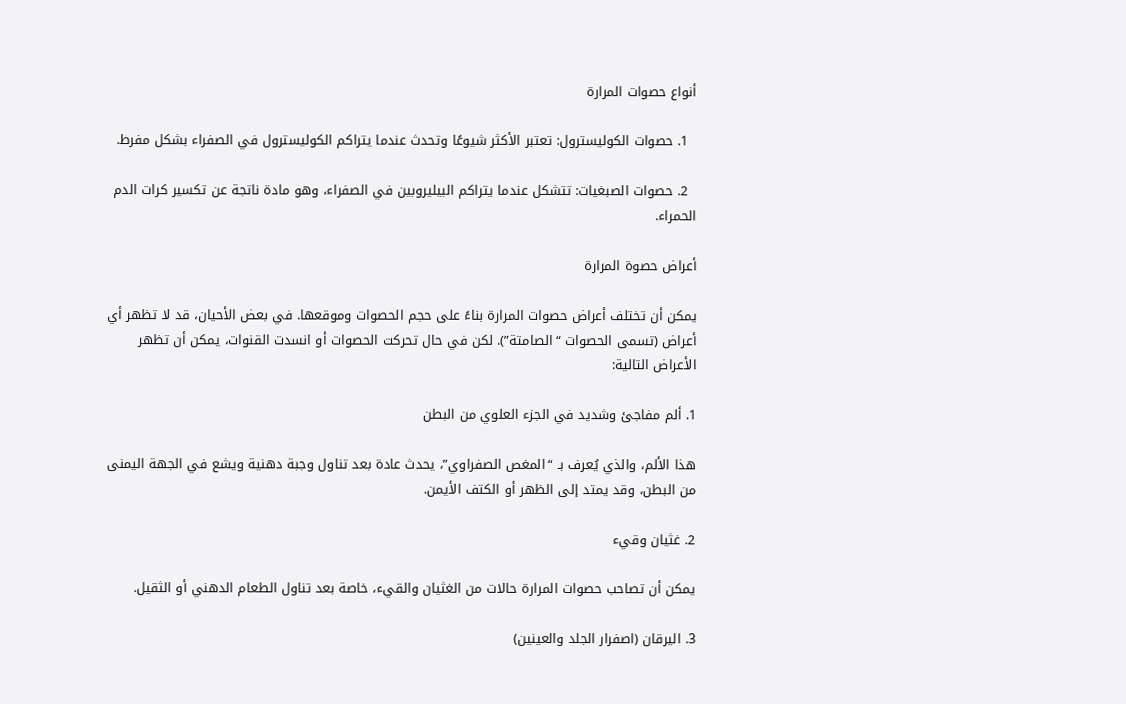أنواع حصوات المرارة

  1. حصوات الكوليسترول: تعتبر الأكثر شيوعًا وتحدث عندما يتراكم الكوليسترول في الصفراء بشكل مفرط.

  2. حصوات الصبغيات: تتشكل عندما يتراكم البيليروبين في الصفراء، وهو مادة ناتجة عن تكسير كرات الدم الحمراء.

أعراض حصوة المرارة

يمكن أن تختلف أعراض حصوات المرارة بناءً على حجم الحصوات وموقعها. في بعض الأحيان، قد لا تظهر أي أعراض (تسمى الحصوات “الصامتة”). لكن في حال تحركت الحصوات أو انسدت القنوات، يمكن أن تظهر الأعراض التالية:

1. ألم مفاجئ وشديد في الجزء العلوي من البطن

هذا الألم، والذي يُعرف بـ “المغص الصفراوي”، يحدث عادة بعد تناول وجبة دهنية ويشع في الجهة اليمنى من البطن، وقد يمتد إلى الظهر أو الكتف الأيمن.

2. غثيان وقيء

يمكن أن تصاحب حصوات المرارة حالات من الغثيان والقيء، خاصة بعد تناول الطعام الدهني أو الثقيل.

3. اليرقان (اصفرار الجلد والعينين)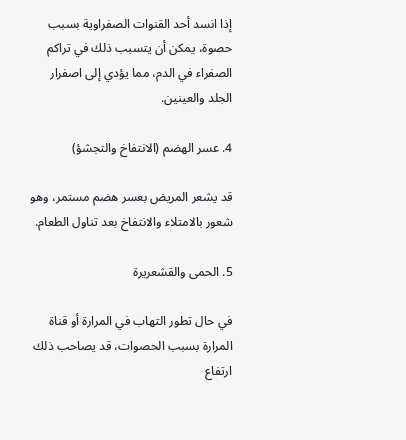إذا انسد أحد القنوات الصفراوية بسبب حصوة، يمكن أن يتسبب ذلك في تراكم الصفراء في الدم، مما يؤدي إلى اصفرار الجلد والعينين.

4. عسر الهضم (الانتفاخ والتجشؤ)

قد يشعر المريض بعسر هضم مستمر، وهو شعور بالامتلاء والانتفاخ بعد تناول الطعام.

5. الحمى والقشعريرة

في حال تطور التهاب في المرارة أو قناة المرارة بسبب الحصوات، قد يصاحب ذلك ارتفاع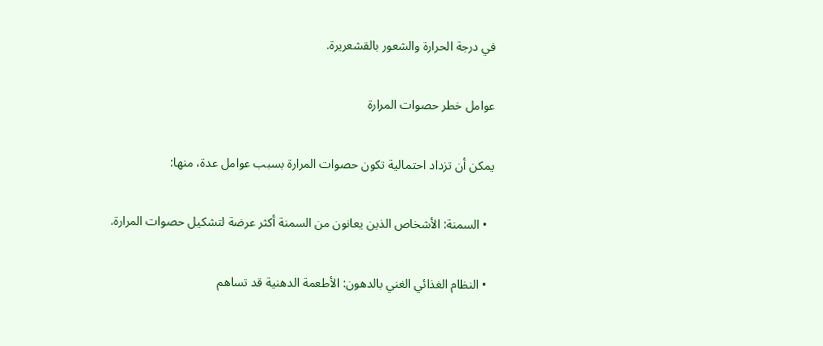في درجة الحرارة والشعور بالقشعريرة.

عوامل خطر حصوات المرارة

يمكن أن تزداد احتمالية تكون حصوات المرارة بسبب عوامل عدة، منها:

  • السمنة: الأشخاص الذين يعانون من السمنة أكثر عرضة لتشكيل حصوات المرارة.

  • النظام الغذائي الغني بالدهون: الأطعمة الدهنية قد تساهم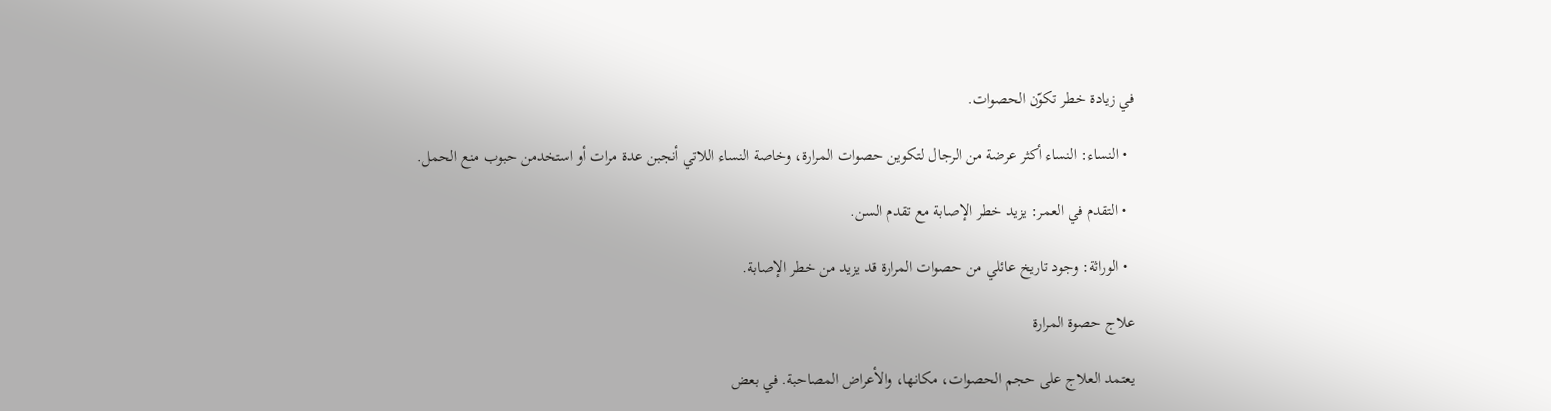في زيادة خطر تكوّن الحصوات.

  • النساء: النساء أكثر عرضة من الرجال لتكوين حصوات المرارة، وخاصة النساء اللاتي أنجبن عدة مرات أو استخدمن حبوب منع الحمل.

  • التقدم في العمر: يزيد خطر الإصابة مع تقدم السن.

  • الوراثة: وجود تاريخ عائلي من حصوات المرارة قد يزيد من خطر الإصابة.

علاج حصوة المرارة

يعتمد العلاج على حجم الحصوات، مكانها، والأعراض المصاحبة. في بعض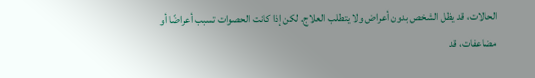الحالات، قد يظل الشخص بدون أعراض ولا يتطلب العلاج. لكن إذا كانت الحصوات تسبب أعراضًا أو مضاعفات، قد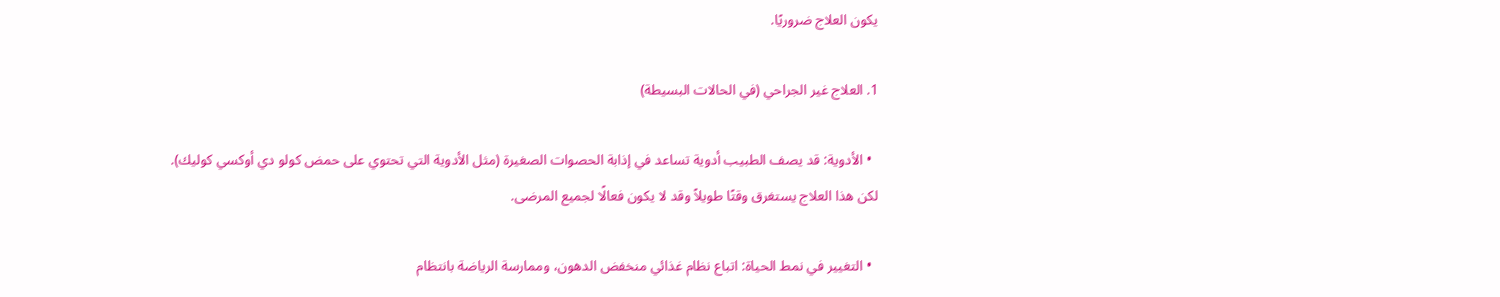يكون العلاج ضروريًا.

1. العلاج غير الجراحي (في الحالات البسيطة)

  • الأدوية: قد يصف الطبيب أدوية تساعد في إذابة الحصوات الصغيرة (مثل الأدوية التي تحتوي على حمض كولو دي أوكسي كوليك). لكن هذا العلاج يستغرق وقتًا طويلاً وقد لا يكون فعالًا لجميع المرضى.

  • التغيير في نمط الحياة: اتباع نظام غذائي منخفض الدهون، وممارسة الرياضة بانتظام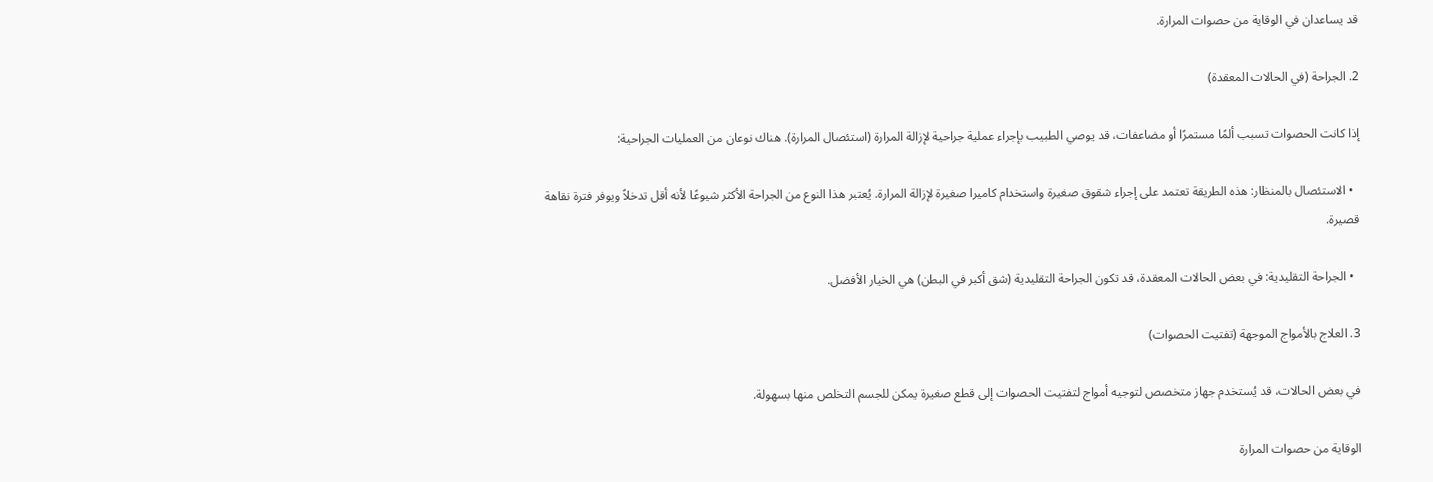قد يساعدان في الوقاية من حصوات المرارة.

2. الجراحة (في الحالات المعقدة)

إذا كانت الحصوات تسبب ألمًا مستمرًا أو مضاعفات، قد يوصي الطبيب بإجراء عملية جراحية لإزالة المرارة (استئصال المرارة). هناك نوعان من العمليات الجراحية:

  • الاستئصال بالمنظار: هذه الطريقة تعتمد على إجراء شقوق صغيرة واستخدام كاميرا صغيرة لإزالة المرارة. يُعتبر هذا النوع من الجراحة الأكثر شيوعًا لأنه أقل تدخلاً ويوفر فترة نقاهة قصيرة.

  • الجراحة التقليدية: في بعض الحالات المعقدة، قد تكون الجراحة التقليدية (شق أكبر في البطن) هي الخيار الأفضل.

3. العلاج بالأمواج الموجهة (تفتيت الحصوات)

في بعض الحالات، قد يُستخدم جهاز متخصص لتوجيه أمواج لتفتيت الحصوات إلى قطع صغيرة يمكن للجسم التخلص منها بسهولة.

الوقاية من حصوات المرارة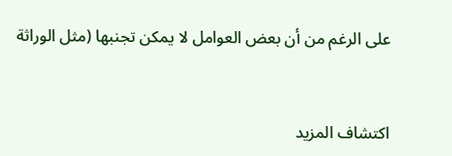على الرغم من أن بعض العوامل لا يمكن تجنبها (مثل الوراثة


اكتشاف المزيد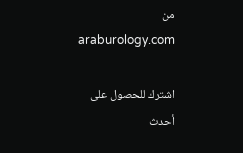من araburology.com

اشترك للحصول على أحدث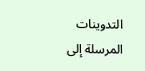التدوينات المرسلة إلى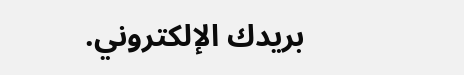بريدك الإلكتروني.